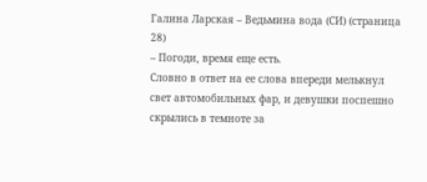Галина Ларская – Ведьмина вода (СИ) (страница 28)
– Погоди, время еще есть.
Словно в ответ на ее слова впереди мелькнул свет автомобильных фар, и девушки поспешно скрылись в темноте за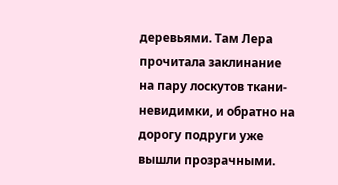деревьями. Там Лера прочитала заклинание на пару лоскутов ткани-невидимки, и обратно на дорогу подруги уже вышли прозрачными.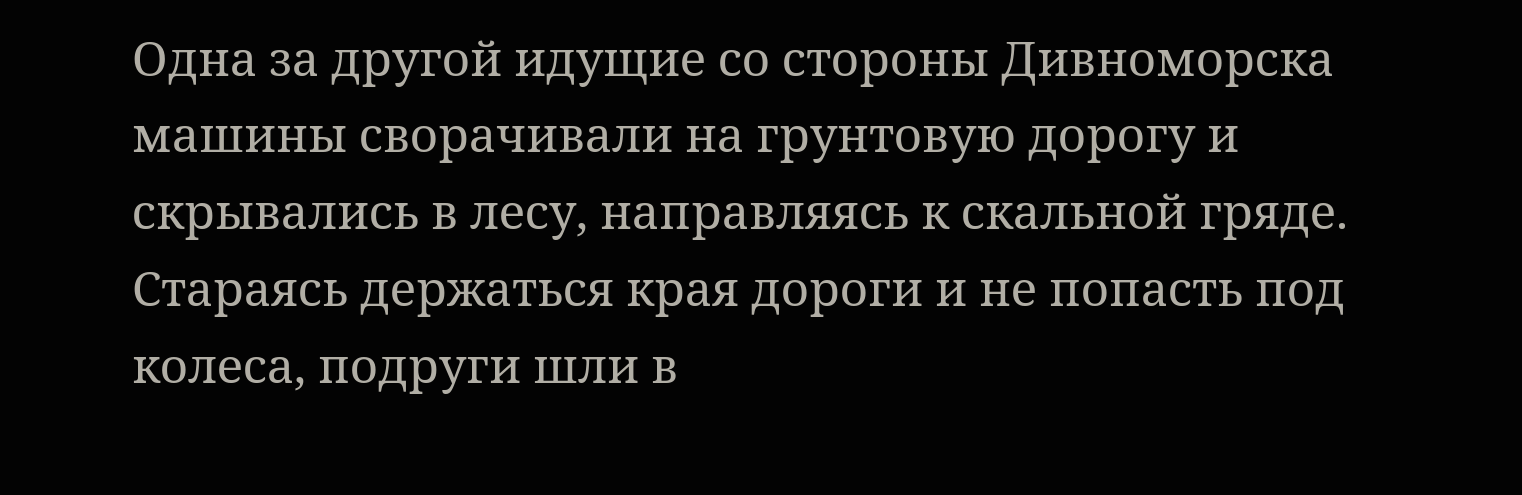Одна за другой идущие со стороны Дивноморска машины сворачивали на грунтовую дорогу и скрывались в лесу, направляясь к скальной гряде. Стараясь держаться края дороги и не попасть под колеса, подруги шли в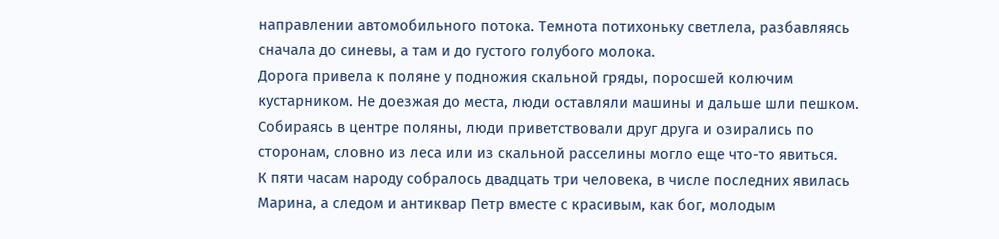направлении автомобильного потока. Темнота потихоньку светлела, разбавляясь сначала до синевы, а там и до густого голубого молока.
Дорога привела к поляне у подножия скальной гряды, поросшей колючим кустарником. Не доезжая до места, люди оставляли машины и дальше шли пешком. Собираясь в центре поляны, люди приветствовали друг друга и озирались по сторонам, словно из леса или из скальной расселины могло еще что-то явиться.
К пяти часам народу собралось двадцать три человека, в числе последних явилась Марина, а следом и антиквар Петр вместе с красивым, как бог, молодым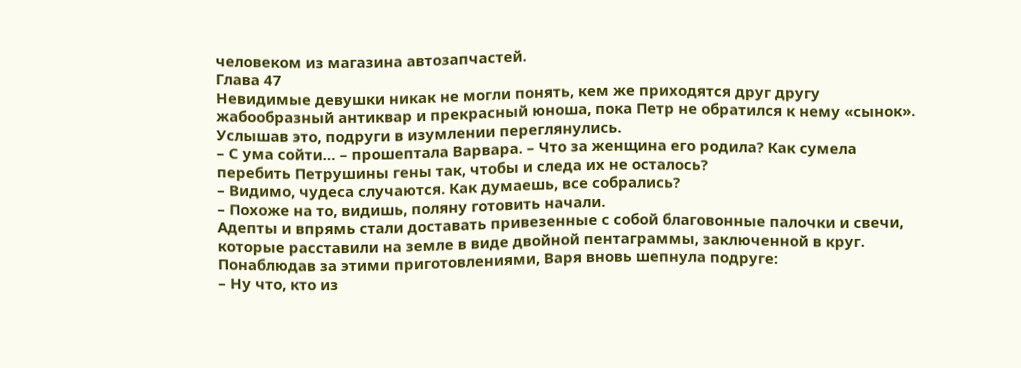человеком из магазина автозапчастей.
Глава 47
Невидимые девушки никак не могли понять, кем же приходятся друг другу жабообразный антиквар и прекрасный юноша, пока Петр не обратился к нему «сынок». Услышав это, подруги в изумлении переглянулись.
– С ума сойти… – прошептала Варвара. – Что за женщина его родила? Как сумела перебить Петрушины гены так, чтобы и следа их не осталось?
– Видимо, чудеса случаются. Как думаешь, все собрались?
– Похоже на то, видишь, поляну готовить начали.
Адепты и впрямь стали доставать привезенные с собой благовонные палочки и свечи, которые расставили на земле в виде двойной пентаграммы, заключенной в круг.
Понаблюдав за этими приготовлениями, Варя вновь шепнула подруге:
– Ну что, кто из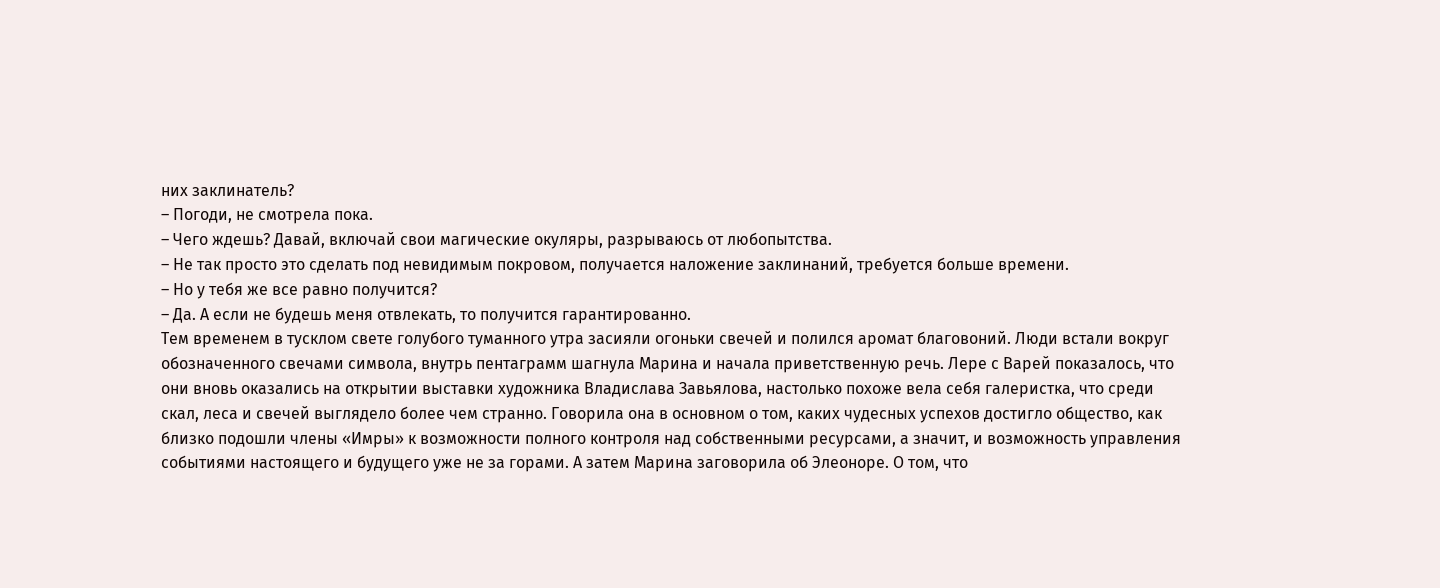них заклинатель?
– Погоди, не смотрела пока.
– Чего ждешь? Давай, включай свои магические окуляры, разрываюсь от любопытства.
– Не так просто это сделать под невидимым покровом, получается наложение заклинаний, требуется больше времени.
– Но у тебя же все равно получится?
– Да. А если не будешь меня отвлекать, то получится гарантированно.
Тем временем в тусклом свете голубого туманного утра засияли огоньки свечей и полился аромат благовоний. Люди встали вокруг обозначенного свечами символа, внутрь пентаграмм шагнула Марина и начала приветственную речь. Лере с Варей показалось, что они вновь оказались на открытии выставки художника Владислава Завьялова, настолько похоже вела себя галеристка, что среди скал, леса и свечей выглядело более чем странно. Говорила она в основном о том, каких чудесных успехов достигло общество, как близко подошли члены «Имры» к возможности полного контроля над собственными ресурсами, а значит, и возможность управления событиями настоящего и будущего уже не за горами. А затем Марина заговорила об Элеоноре. О том, что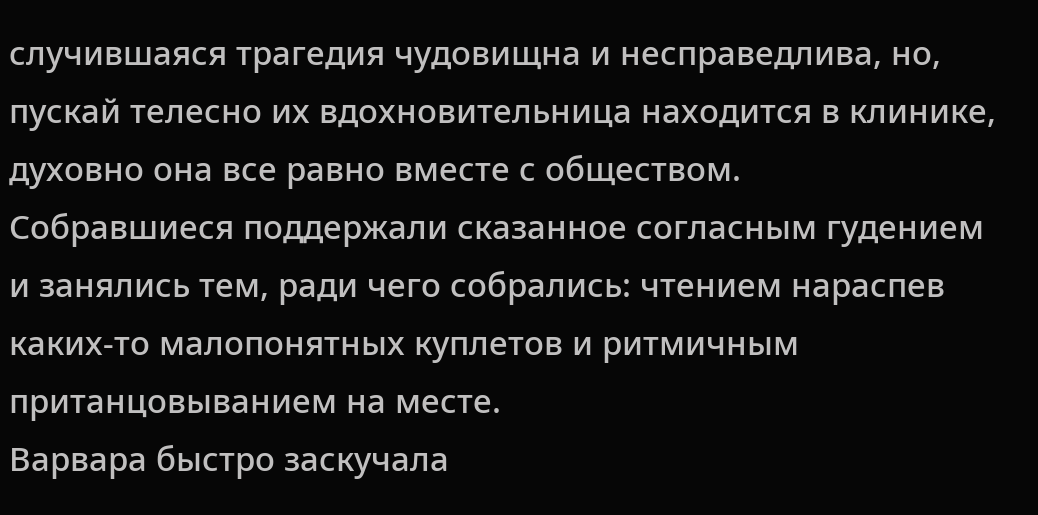случившаяся трагедия чудовищна и несправедлива, но, пускай телесно их вдохновительница находится в клинике, духовно она все равно вместе с обществом.
Собравшиеся поддержали сказанное согласным гудением и занялись тем, ради чего собрались: чтением нараспев каких-то малопонятных куплетов и ритмичным пританцовыванием на месте.
Варвара быстро заскучала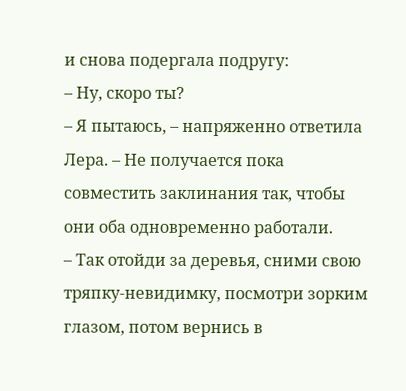и снова подергала подругу:
– Ну, скоро ты?
– Я пытаюсь, – напряженно ответила Лера. – Не получается пока совместить заклинания так, чтобы они оба одновременно работали.
– Так отойди за деревья, сними свою тряпку-невидимку, посмотри зорким глазом, потом вернись в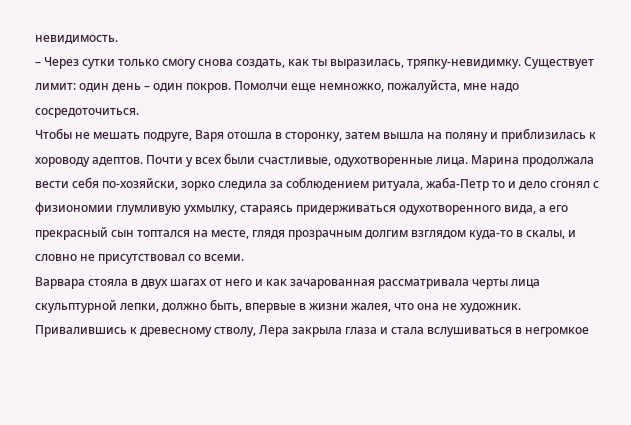невидимость.
– Через сутки только смогу снова создать, как ты выразилась, тряпку-невидимку. Существует лимит: один день – один покров. Помолчи еще немножко, пожалуйста, мне надо сосредоточиться.
Чтобы не мешать подруге, Варя отошла в сторонку, затем вышла на поляну и приблизилась к хороводу адептов. Почти у всех были счастливые, одухотворенные лица. Марина продолжала вести себя по-хозяйски, зорко следила за соблюдением ритуала, жаба-Петр то и дело сгонял с физиономии глумливую ухмылку, стараясь придерживаться одухотворенного вида, а его прекрасный сын топтался на месте, глядя прозрачным долгим взглядом куда-то в скалы, и словно не присутствовал со всеми.
Варвара стояла в двух шагах от него и как зачарованная рассматривала черты лица скульптурной лепки, должно быть, впервые в жизни жалея, что она не художник.
Привалившись к древесному стволу, Лера закрыла глаза и стала вслушиваться в негромкое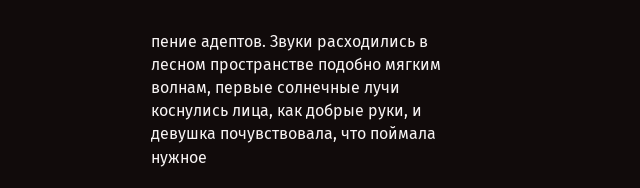пение адептов. Звуки расходились в лесном пространстве подобно мягким волнам, первые солнечные лучи коснулись лица, как добрые руки, и девушка почувствовала, что поймала нужное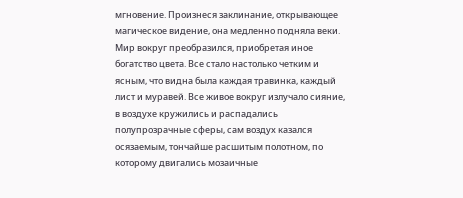мгновение. Произнеся заклинание, открывающее магическое видение, она медленно подняла веки.
Мир вокруг преобразился, приобретая иное богатство цвета. Все стало настолько четким и ясным, что видна была каждая травинка, каждый лист и муравей. Все живое вокруг излучало сияние, в воздухе кружились и распадались полупрозрачные сферы, сам воздух казался осязаемым, тончайше расшитым полотном, по которому двигались мозаичные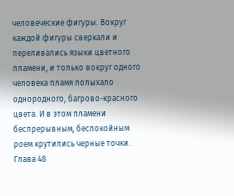человеческие фигуры. Вокруг каждой фигуры сверкали и переливались языки цветного пламени, и только вокруг одного человека пламя полыхало однородного, багрово-красного цвета. И в этом пламени беспрерывным, беспокойным роем крутились черные точки.
Глава 48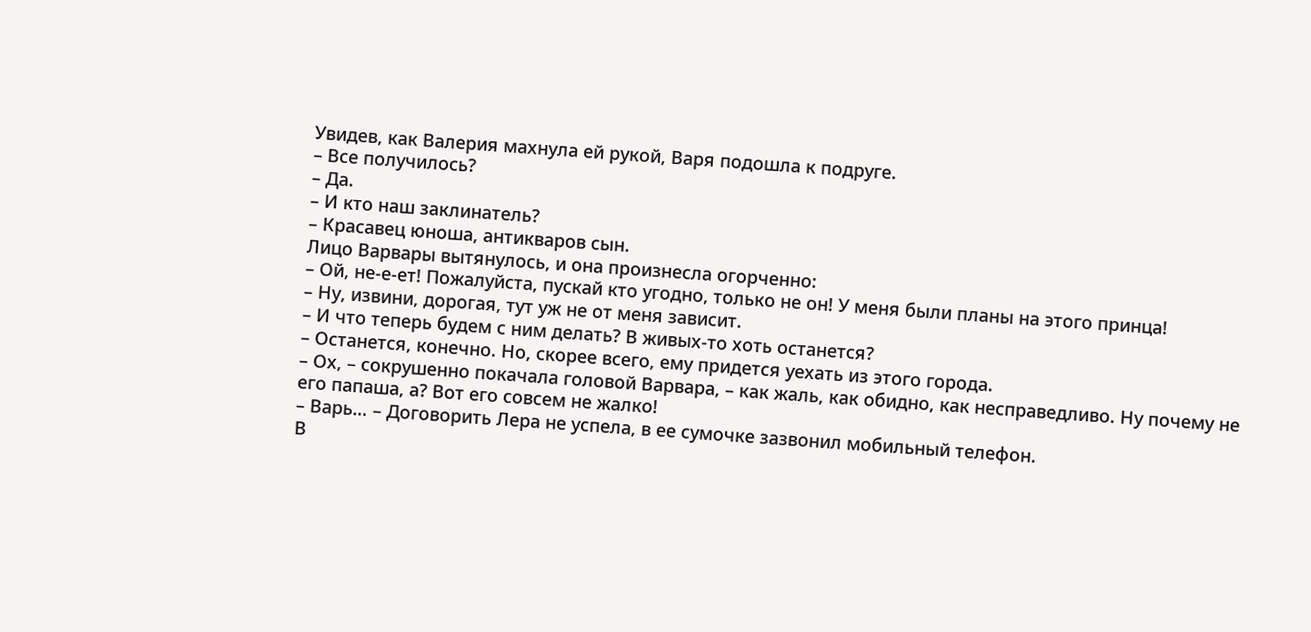Увидев, как Валерия махнула ей рукой, Варя подошла к подруге.
– Все получилось?
– Да.
– И кто наш заклинатель?
– Красавец юноша, антикваров сын.
Лицо Варвары вытянулось, и она произнесла огорченно:
– Ой, не-е-ет! Пожалуйста, пускай кто угодно, только не он! У меня были планы на этого принца!
– Ну, извини, дорогая, тут уж не от меня зависит.
– И что теперь будем с ним делать? В живых-то хоть останется?
– Останется, конечно. Но, скорее всего, ему придется уехать из этого города.
– Ох, – сокрушенно покачала головой Варвара, – как жаль, как обидно, как несправедливо. Ну почему не его папаша, а? Вот его совсем не жалко!
– Варь… – Договорить Лера не успела, в ее сумочке зазвонил мобильный телефон.
В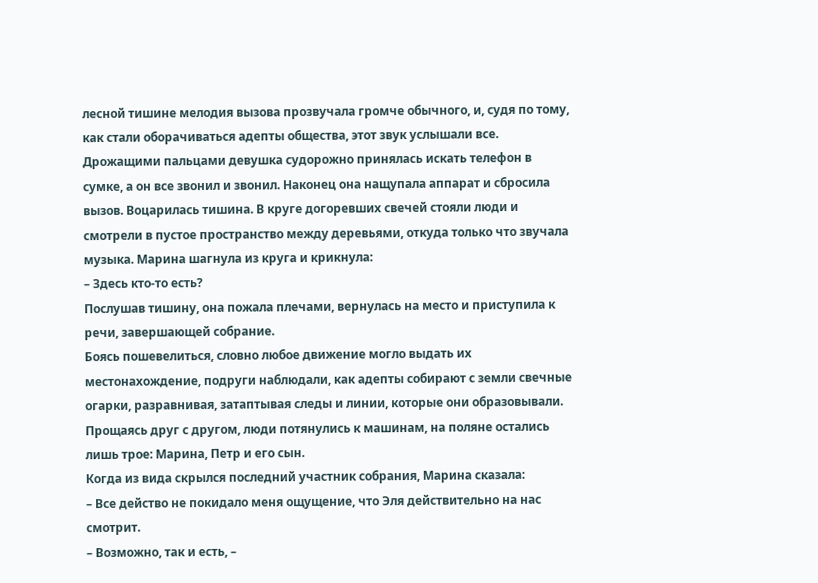лесной тишине мелодия вызова прозвучала громче обычного, и, судя по тому, как стали оборачиваться адепты общества, этот звук услышали все. Дрожащими пальцами девушка судорожно принялась искать телефон в сумке, а он все звонил и звонил. Наконец она нащупала аппарат и сбросила вызов. Воцарилась тишина. В круге догоревших свечей стояли люди и смотрели в пустое пространство между деревьями, откуда только что звучала музыка. Марина шагнула из круга и крикнула:
– Здесь кто-то есть?
Послушав тишину, она пожала плечами, вернулась на место и приступила к речи, завершающей собрание.
Боясь пошевелиться, словно любое движение могло выдать их местонахождение, подруги наблюдали, как адепты собирают с земли свечные огарки, разравнивая, затаптывая следы и линии, которые они образовывали.
Прощаясь друг с другом, люди потянулись к машинам, на поляне остались лишь трое: Марина, Петр и его сын.
Когда из вида скрылся последний участник собрания, Марина сказала:
– Все действо не покидало меня ощущение, что Эля действительно на нас смотрит.
– Возможно, так и есть, –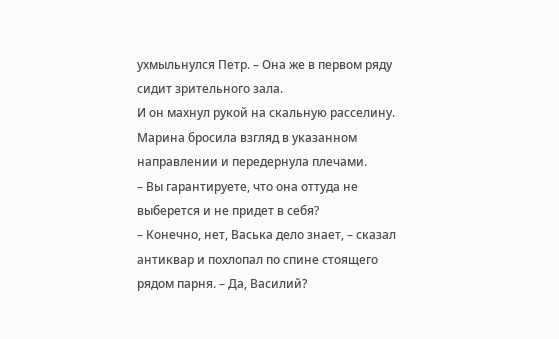ухмыльнулся Петр. – Она же в первом ряду сидит зрительного зала.
И он махнул рукой на скальную расселину. Марина бросила взгляд в указанном направлении и передернула плечами.
– Вы гарантируете, что она оттуда не выберется и не придет в себя?
– Конечно, нет, Васька дело знает, – сказал антиквар и похлопал по спине стоящего рядом парня. – Да, Василий?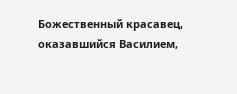Божественный красавец, оказавшийся Василием,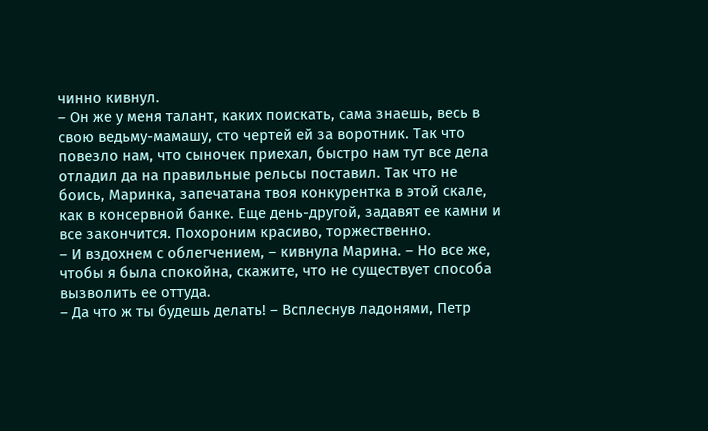чинно кивнул.
– Он же у меня талант, каких поискать, сама знаешь, весь в свою ведьму-мамашу, сто чертей ей за воротник. Так что повезло нам, что сыночек приехал, быстро нам тут все дела отладил да на правильные рельсы поставил. Так что не боись, Маринка, запечатана твоя конкурентка в этой скале, как в консервной банке. Еще день-другой, задавят ее камни и все закончится. Похороним красиво, торжественно.
– И вздохнем с облегчением, – кивнула Марина. – Но все же, чтобы я была спокойна, скажите, что не существует способа вызволить ее оттуда.
– Да что ж ты будешь делать! – Всплеснув ладонями, Петр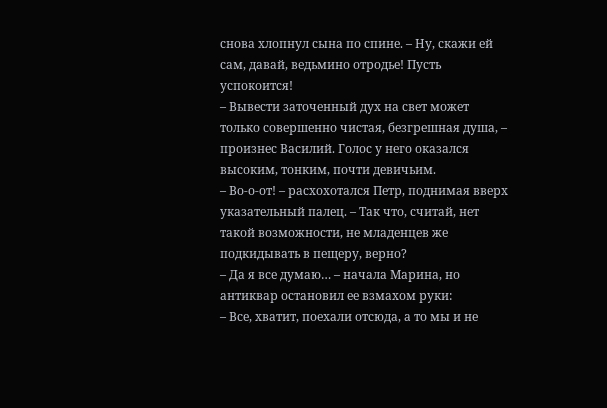снова хлопнул сына по спине. – Ну, скажи ей сам, давай, ведьмино отродье! Пусть успокоится!
– Вывести заточенный дух на свет может только совершенно чистая, безгрешная душа, – произнес Василий. Голос у него оказался высоким, тонким, почти девичьим.
– Во-о-от! – расхохотался Петр, поднимая вверх указательный палец. – Так что, считай, нет такой возможности, не младенцев же подкидывать в пещеру, верно?
– Да я все думаю… – начала Марина, но антиквар остановил ее взмахом руки:
– Все, хватит, поехали отсюда, а то мы и не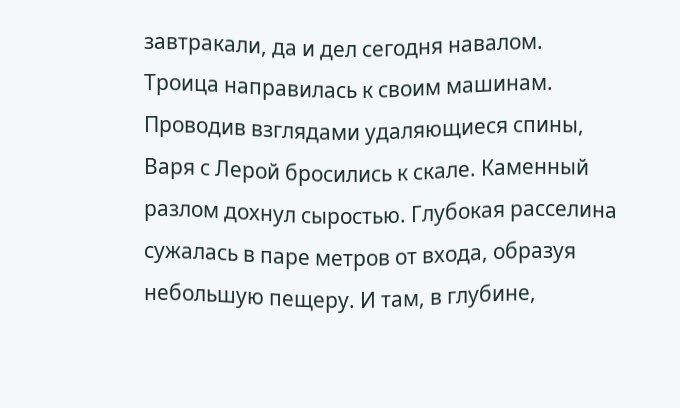завтракали, да и дел сегодня навалом.
Троица направилась к своим машинам. Проводив взглядами удаляющиеся спины, Варя с Лерой бросились к скале. Каменный разлом дохнул сыростью. Глубокая расселина сужалась в паре метров от входа, образуя небольшую пещеру. И там, в глубине,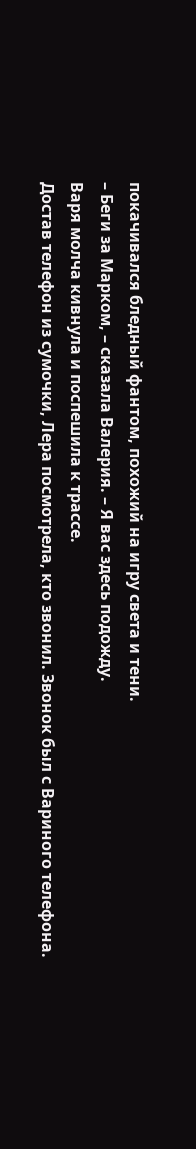покачивался бледный фантом, похожий на игру света и тени.
– Беги за Марком, – сказала Валерия. – Я вас здесь подожду.
Варя молча кивнула и поспешила к трассе.
Достав телефон из сумочки, Лера посмотрела, кто звонил. Звонок был с Вариного телефона.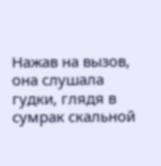Нажав на вызов, она слушала гудки, глядя в сумрак скальной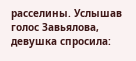расселины. Услышав голос Завьялова, девушка спросила: